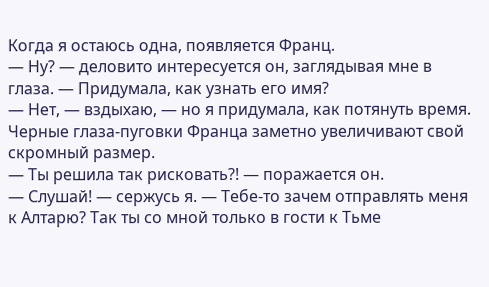Когда я остаюсь одна, появляется Франц.
— Ну? — деловито интересуется он, заглядывая мне в глаза. — Придумала, как узнать его имя?
— Нет, — вздыхаю, — но я придумала, как потянуть время.
Черные глаза-пуговки Франца заметно увеличивают свой скромный размер.
— Ты решила так рисковать?! — поражается он.
— Слушай! — сержусь я. — Тебе-то зачем отправлять меня к Алтарю? Так ты со мной только в гости к Тьме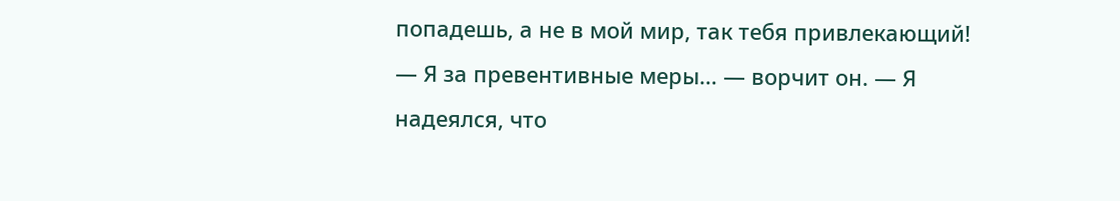попадешь, а не в мой мир, так тебя привлекающий!
— Я за превентивные меры… — ворчит он. — Я надеялся, что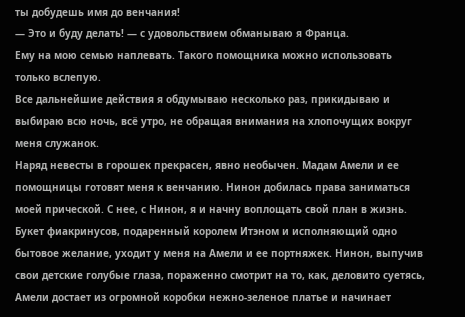ты добудешь имя до венчания!
— Это и буду делать! — с удовольствием обманываю я Франца.
Ему на мою семью наплевать. Такого помощника можно использовать только вслепую.
Все дальнейшие действия я обдумываю несколько раз, прикидываю и выбираю всю ночь, всё утро, не обращая внимания на хлопочущих вокруг меня служанок.
Наряд невесты в горошек прекрасен, явно необычен. Мадам Амели и ее помощницы готовят меня к венчанию. Нинон добилась права заниматься моей прической. С нее, с Нинон, я и начну воплощать свой план в жизнь.
Букет фиакринусов, подаренный королем Итэном и исполняющий одно бытовое желание, уходит у меня на Амели и ее портняжек. Нинон, выпучив свои детские голубые глаза, пораженно смотрит на то, как, деловито суетясь, Амели достает из огромной коробки нежно-зеленое платье и начинает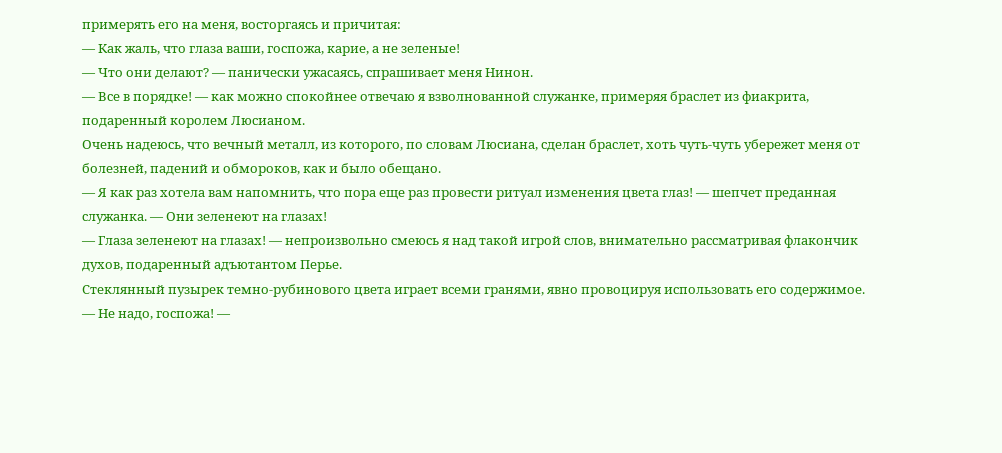примерять его на меня, восторгаясь и причитая:
— Как жаль, что глаза ваши, госпожа, карие, а не зеленые!
— Что они делают? — панически ужасаясь, спрашивает меня Нинон.
— Все в порядке! — как можно спокойнее отвечаю я взволнованной служанке, примеряя браслет из фиакрита, подаренный королем Люсианом.
Очень надеюсь, что вечный металл, из которого, по словам Люсиана, сделан браслет, хоть чуть-чуть убережет меня от болезней, падений и обмороков, как и было обещано.
— Я как раз хотела вам напомнить, что пора еще раз провести ритуал изменения цвета глаз! — шепчет преданная служанка. — Они зеленеют на глазах!
— Глаза зеленеют на глазах! — непроизвольно смеюсь я над такой игрой слов, внимательно рассматривая флакончик духов, подаренный адъютантом Перье.
Стеклянный пузырек темно-рубинового цвета играет всеми гранями, явно провоцируя использовать его содержимое.
— Не надо, госпожа! —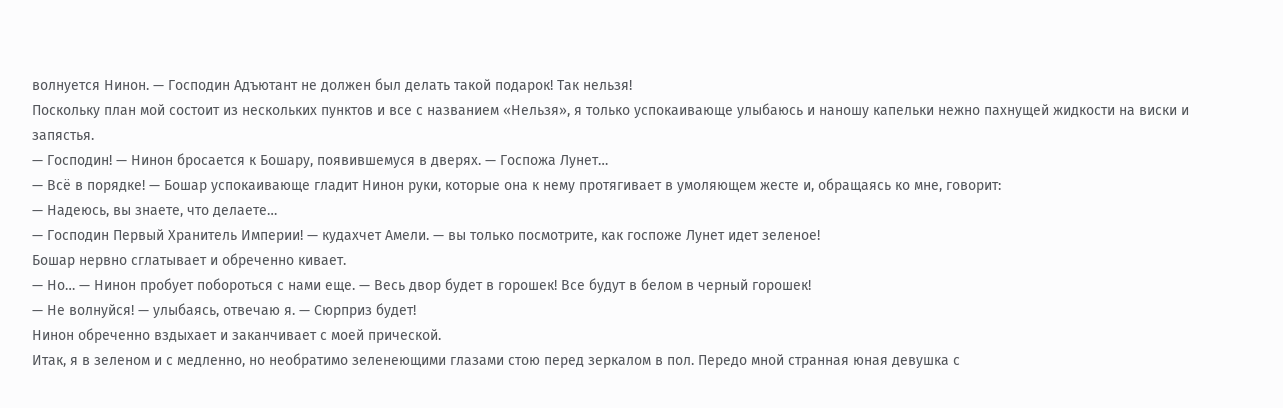волнуется Нинон. — Господин Адъютант не должен был делать такой подарок! Так нельзя!
Поскольку план мой состоит из нескольких пунктов и все с названием «Нельзя», я только успокаивающе улыбаюсь и наношу капельки нежно пахнущей жидкости на виски и запястья.
— Господин! — Нинон бросается к Бошару, появившемуся в дверях. — Госпожа Лунет…
— Всё в порядке! — Бошар успокаивающе гладит Нинон руки, которые она к нему протягивает в умоляющем жесте и, обращаясь ко мне, говорит:
— Надеюсь, вы знаете, что делаете…
— Господин Первый Хранитель Империи! — кудахчет Амели. — вы только посмотрите, как госпоже Лунет идет зеленое!
Бошар нервно сглатывает и обреченно кивает.
— Но… — Нинон пробует побороться с нами еще. — Весь двор будет в горошек! Все будут в белом в черный горошек!
— Не волнуйся! — улыбаясь, отвечаю я. — Сюрприз будет!
Нинон обреченно вздыхает и заканчивает с моей прической.
Итак, я в зеленом и с медленно, но необратимо зеленеющими глазами стою перед зеркалом в пол. Передо мной странная юная девушка с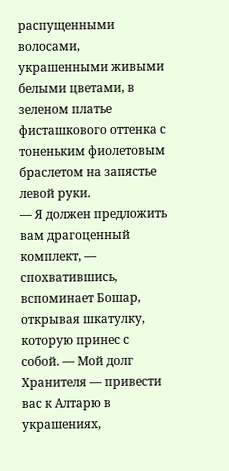распущенными волосами, украшенными живыми белыми цветами, в зеленом платье фисташкового оттенка с тоненьким фиолетовым браслетом на запястье левой руки.
— Я должен предложить вам драгоценный комплект, — спохватившись, вспоминает Бошар, открывая шкатулку, которую принес с собой. — Мой долг Хранителя — привести вас к Алтарю в украшениях,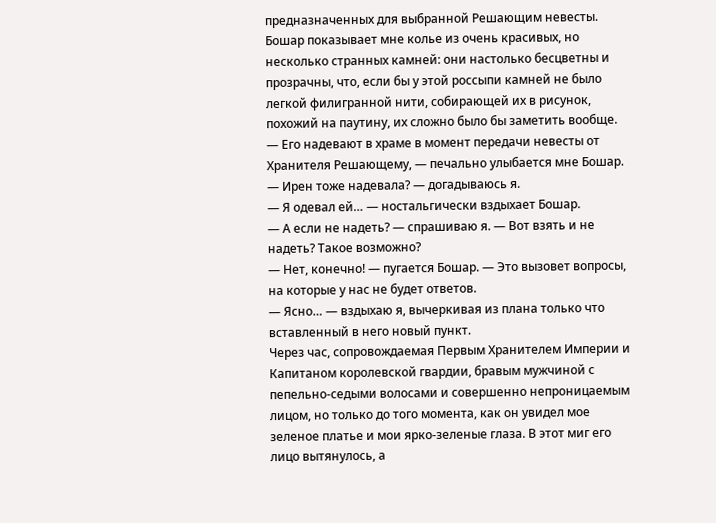предназначенных для выбранной Решающим невесты.
Бошар показывает мне колье из очень красивых, но несколько странных камней: они настолько бесцветны и прозрачны, что, если бы у этой россыпи камней не было легкой филигранной нити, собирающей их в рисунок, похожий на паутину, их сложно было бы заметить вообще.
— Его надевают в храме в момент передачи невесты от Хранителя Решающему, — печально улыбается мне Бошар.
— Ирен тоже надевала? — догадываюсь я.
— Я одевал ей… — ностальгически вздыхает Бошар.
— А если не надеть? — спрашиваю я. — Вот взять и не надеть? Такое возможно?
— Нет, конечно! — пугается Бошар. — Это вызовет вопросы, на которые у нас не будет ответов.
— Ясно… — вздыхаю я, вычеркивая из плана только что вставленный в него новый пункт.
Через час, сопровождаемая Первым Хранителем Империи и Капитаном королевской гвардии, бравым мужчиной с пепельно-седыми волосами и совершенно непроницаемым лицом, но только до того момента, как он увидел мое зеленое платье и мои ярко-зеленые глаза. В этот миг его лицо вытянулось, а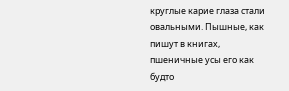круглые карие глаза стали овальными. Пышные, как пишут в книгах, пшеничные усы его как будто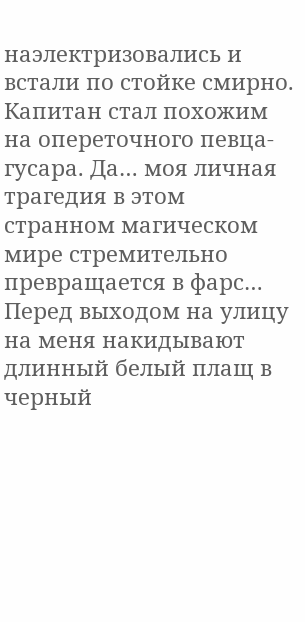наэлектризовались и встали по стойке смирно. Капитан стал похожим на опереточного певца-гусара. Да… моя личная трагедия в этом странном магическом мире стремительно превращается в фарс… Перед выходом на улицу на меня накидывают длинный белый плащ в черный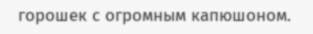горошек с огромным капюшоном.